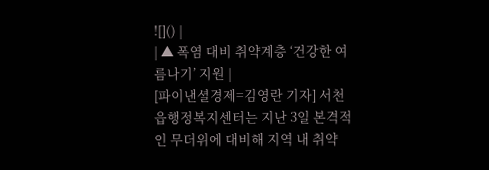![]() |
| ▲ 폭염 대비 취약계층 ‘건강한 여름나기’ 지원 |
[파이낸셜경제=김영란 기자] 서천읍행정복지센터는 지난 3일 본격적인 무더위에 대비해 지역 내 취약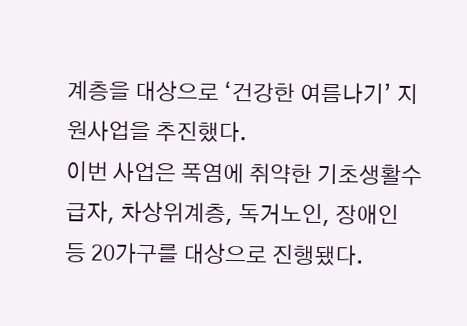계층을 대상으로 ‘건강한 여름나기’ 지원사업을 추진했다.
이번 사업은 폭염에 취약한 기초생활수급자, 차상위계층, 독거노인, 장애인 등 20가구를 대상으로 진행됐다.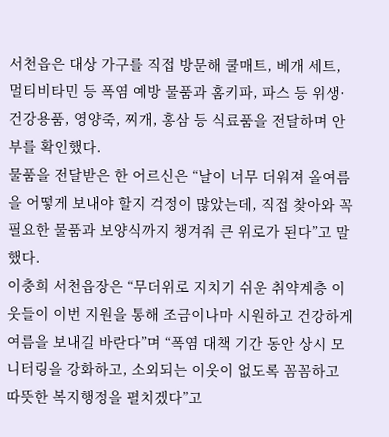서천읍은 대상 가구를 직접 방문해 쿨매트, 베개 세트, 멀티비타민 등 폭염 예방 물품과 홈키파, 파스 등 위생·건강용품, 영양죽, 찌개, 홍삼 등 식료품을 전달하며 안부를 확인했다.
물품을 전달받은 한 어르신은 “날이 너무 더워져 올여름을 어떻게 보내야 할지 걱정이 많았는데, 직접 찾아와 꼭 필요한 물품과 보양식까지 챙겨줘 큰 위로가 된다”고 말했다.
이충희 서천읍장은 “무더위로 지치기 쉬운 취약계층 이웃들이 이번 지원을 통해 조금이나마 시원하고 건강하게 여름을 보내길 바란다”며 “폭염 대책 기간 동안 상시 모니터링을 강화하고, 소외되는 이웃이 없도록 꼼꼼하고 따뜻한 복지행정을 펼치겠다”고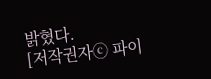밝혔다.
[저작권자ⓒ 파이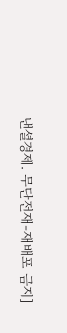낸셜경제. 무단전재-재배포 금지]